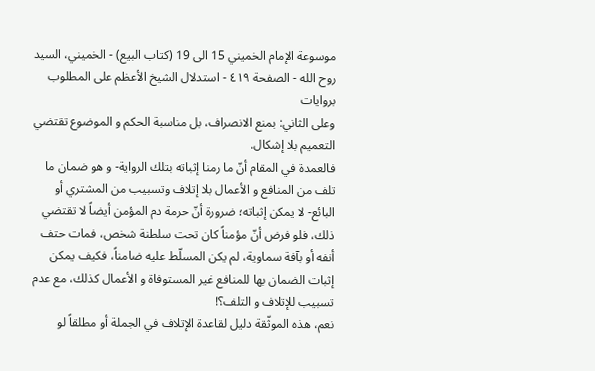موسوعة الإمام الخميني 15 الى 19 (كتاب البيع) - الخميني، السيد روح الله - الصفحة ٤١٩ - استدلال الشيخ الأعظم على المطلوب بروايات
وعلى الثاني: بمنع الانصراف، بل مناسبة الحكم و الموضوع تقتضي التعميم بلا إشكال.
فالعمدة في المقام أنّ ما رمنا إثباته بتلك الرواية- و هو ضمان ما تلف من المنافع و الأعمال بلا إتلاف وتسبيب من المشتري أو البائع- لا يمكن إثباته؛ ضرورة أنّ حرمة دم المؤمن أيضاً لا تقتضي ذلك، فلو فرض أنّ مؤمناً كان تحت سلطنة شخص، فمات حتف أنفه أو بآفة سماوية، لم يكن المسلّط عليه ضامناً، فكيف يمكن إثبات الضمان بها للمنافع غير المستوفاة و الأعمال كذلك، مع عدم تسبيب للإتلاف و التلف؟!
نعم، هذه الموثّقة دليل لقاعدة الإتلاف في الجملة أو مطلقاً لو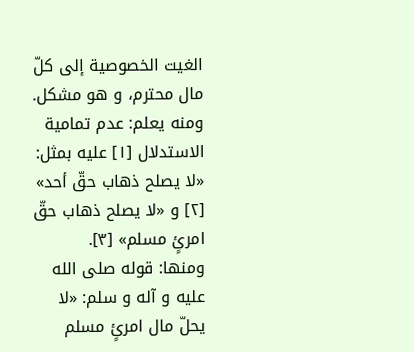الغيت الخصوصية إلى كلّ مال محترم، و هو مشكل.
ومنه يعلم: عدم تمامية الاستدلال [١] عليه بمثل: «لا يصلح ذهاب حقّ أحد» [٢] و «لا يصلح ذهاب حقّ امرئٍ مسلم» [٣].
ومنها: قوله صلى الله عليه و آله و سلم: «لا يحلّ مال امرئٍ مسلم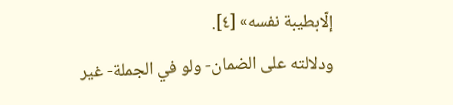إلّابطيبة نفسه» [٤].
ودلالته على الضمان- ولو في الجملة- غير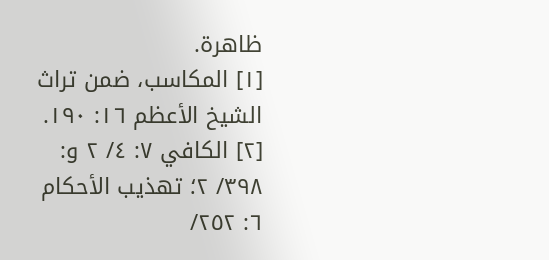ظاهرة.
[١] المكاسب، ضمن تراث الشيخ الأعظم ١٦: ١٩٠.
[٢] الكافي ٧: ٤/ ٢ و: ٣٩٨/ ٢؛ تهذيب الأحكام ٦: ٢٥٢/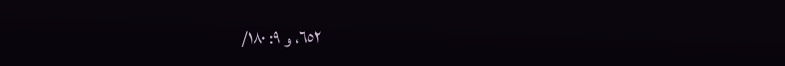٦٥٢، و ٩: ١٨٠/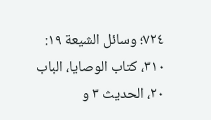٧٢٤؛ وسائل الشيعة ١٩: ٣١٠، كتاب الوصايا، الباب ٢٠، الحديث ٣ و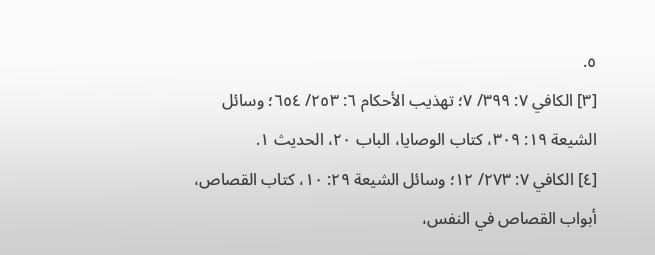٥.
[٣] الكافي ٧: ٣٩٩/ ٧؛ تهذيب الأحكام ٦: ٢٥٣/ ٦٥٤؛ وسائل الشيعة ١٩: ٣٠٩، كتاب الوصايا، الباب ٢٠، الحديث ١.
[٤] الكافي ٧: ٢٧٣/ ١٢؛ وسائل الشيعة ٢٩: ١٠، كتاب القصاص، أبواب القصاص في النفس،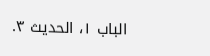الباب ١، الحديث ٣.